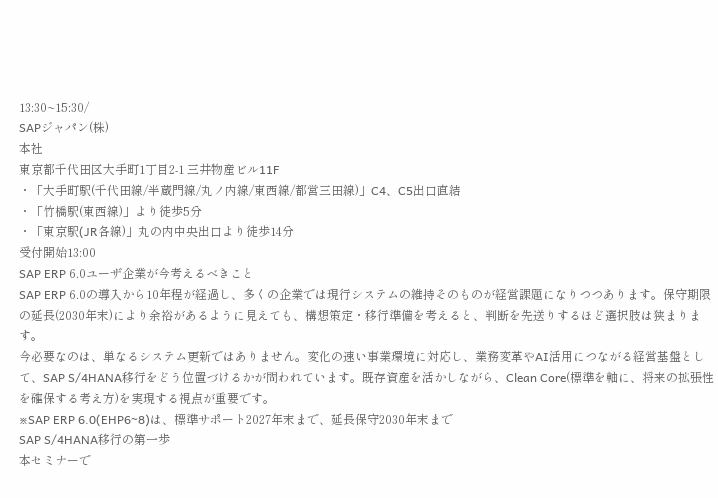13:30~15:30/
SAPジャパン(株)
本社
東京都千代田区大手町1丁目2-1 三井物産ビル11F
・「大手町駅(千代田線/半蔵門線/丸ノ内線/東西線/都営三田線)」C4、C5出口直結
・「竹橋駅(東西線)」より徒歩5分
・「東京駅(JR各線)」丸の内中央出口より徒歩14分
受付開始13:00
SAP ERP 6.0ユーザ企業が今考えるべきこと
SAP ERP 6.0の導入から10年程が経過し、多くの企業では現行システムの維持そのものが経営課題になりつつあります。保守期限の延長(2030年末)により余裕があるように見えても、構想策定・移行準備を考えると、判断を先送りするほど選択肢は狭まります。
今必要なのは、単なるシステム更新ではありません。変化の速い事業環境に対応し、業務変革やAI活用につながる経営基盤として、SAP S/4HANA移行をどう位置づけるかが問われています。既存資産を活かしながら、Clean Core(標準を軸に、将来の拡張性を確保する考え方)を実現する視点が重要です。
※SAP ERP 6.0(EHP6~8)は、標準サポート2027年末まで、延長保守2030年末まで
SAP S/4HANA移行の第一歩
本セミナーで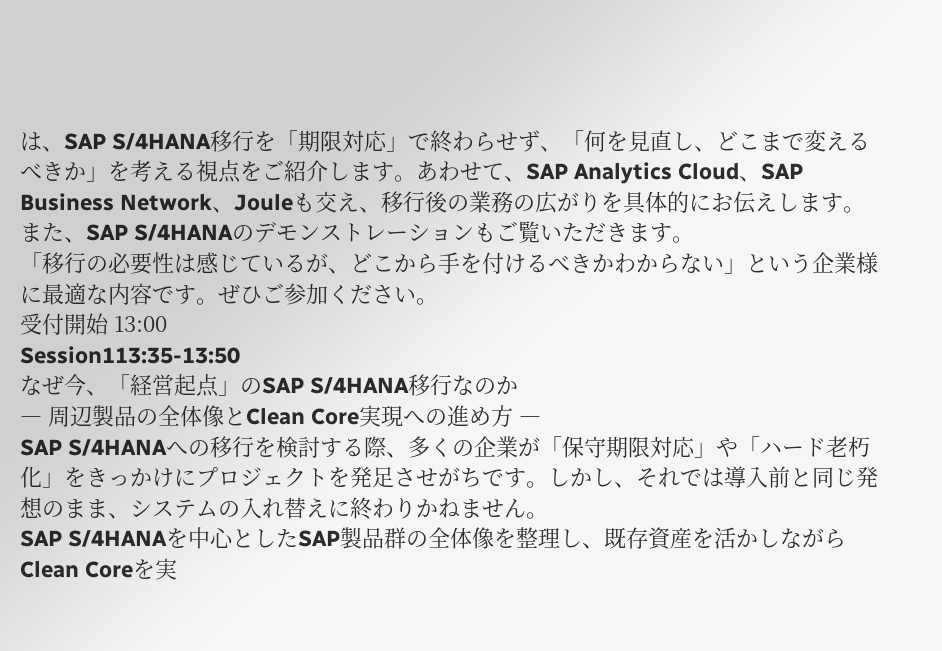は、SAP S/4HANA移行を「期限対応」で終わらせず、「何を見直し、どこまで変えるべきか」を考える視点をご紹介します。あわせて、SAP Analytics Cloud、SAP Business Network、Jouleも交え、移行後の業務の広がりを具体的にお伝えします。
また、SAP S/4HANAのデモンストレーションもご覧いただきます。
「移行の必要性は感じているが、どこから手を付けるべきかわからない」という企業様に最適な内容です。ぜひご参加ください。
受付開始 13:00
Session113:35-13:50
なぜ今、「経営起点」のSAP S/4HANA移行なのか
― 周辺製品の全体像とClean Core実現への進め方 ―
SAP S/4HANAへの移行を検討する際、多くの企業が「保守期限対応」や「ハード老朽化」をきっかけにプロジェクトを発足させがちです。しかし、それでは導入前と同じ発想のまま、システムの入れ替えに終わりかねません。
SAP S/4HANAを中心としたSAP製品群の全体像を整理し、既存資産を活かしながらClean Coreを実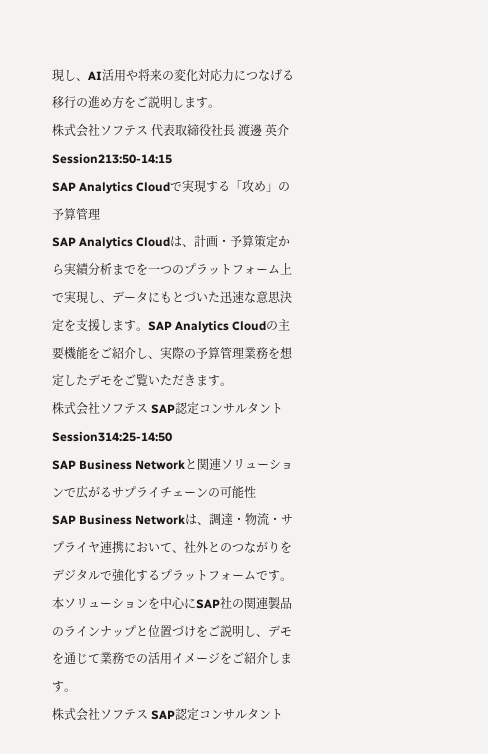現し、AI活用や将来の変化対応力につなげる移行の進め方をご説明します。
株式会社ソフテス 代表取締役社長 渡邊 英介
Session213:50-14:15
SAP Analytics Cloudで実現する「攻め」の予算管理
SAP Analytics Cloudは、計画・予算策定から実績分析までを一つのプラットフォーム上で実現し、データにもとづいた迅速な意思決定を支援します。SAP Analytics Cloudの主要機能をご紹介し、実際の予算管理業務を想定したデモをご覧いただきます。
株式会社ソフテス SAP認定コンサルタント
Session314:25-14:50
SAP Business Networkと関連ソリューションで広がるサプライチェーンの可能性
SAP Business Networkは、調達・物流・サプライヤ連携において、社外とのつながりをデジタルで強化するプラットフォームです。本ソリューションを中心にSAP社の関連製品のラインナップと位置づけをご説明し、デモを通じて業務での活用イメージをご紹介します。
株式会社ソフテス SAP認定コンサルタント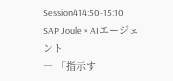Session414:50-15:10
SAP Joule × AIエージェント
― 「指示す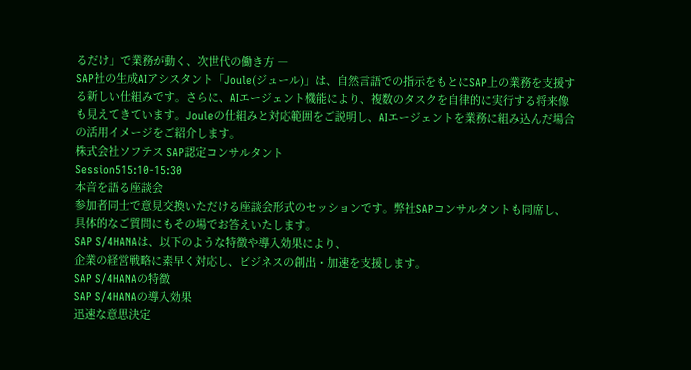るだけ」で業務が動く、次世代の働き方 ―
SAP社の生成AIアシスタント「Joule(ジュール)」は、自然言語での指示をもとにSAP上の業務を支援する新しい仕組みです。さらに、AIエージェント機能により、複数のタスクを自律的に実行する将来像も見えてきています。Jouleの仕組みと対応範囲をご説明し、AIエージェントを業務に組み込んだ場合の活用イメージをご紹介します。
株式会社ソフテス SAP認定コンサルタント
Session515:10-15:30
本音を語る座談会
参加者同士で意見交換いただける座談会形式のセッションです。弊社SAPコンサルタントも同席し、具体的なご質問にもその場でお答えいたします。
SAP S/4HANAは、以下のような特徴や導入効果により、
企業の経営戦略に素早く対応し、ビジネスの創出・加速を支援します。
SAP S/4HANAの特徴
SAP S/4HANAの導入効果
迅速な意思決定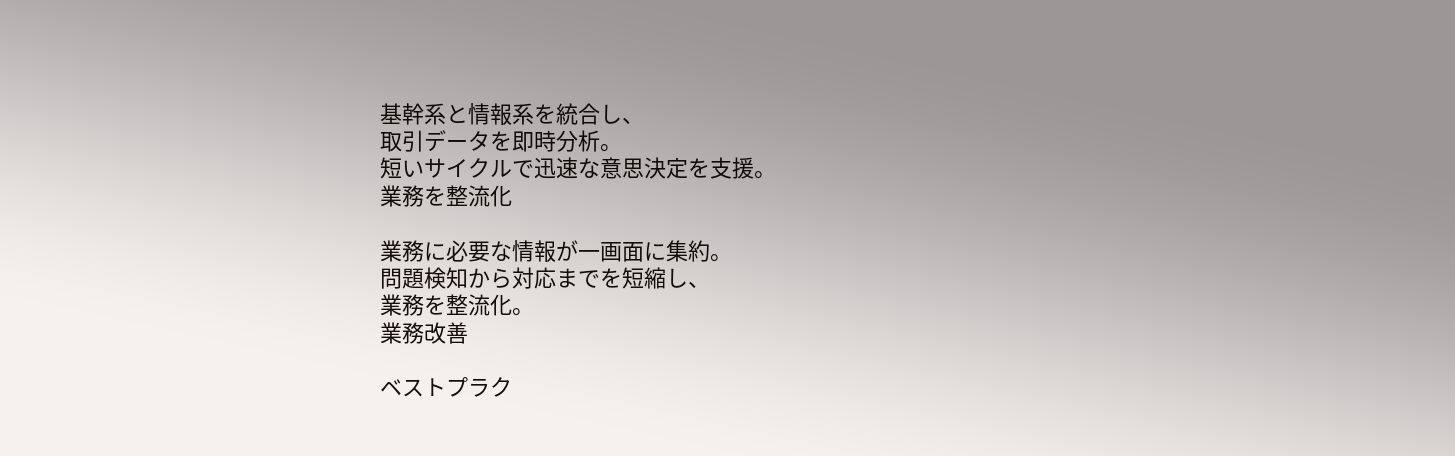基幹系と情報系を統合し、
取引データを即時分析。
短いサイクルで迅速な意思決定を支援。
業務を整流化

業務に必要な情報が一画面に集約。
問題検知から対応までを短縮し、
業務を整流化。
業務改善

ベストプラク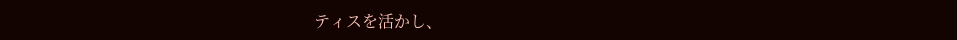ティスを活かし、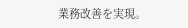業務改善を実現。